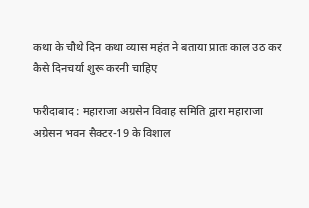कथा के चौथे दिन कथा व्यास महंत ने बताया प्रातः काल उठ कर कैसे दिनचर्या शुरू करनी चाहिए

फरीदाबाद : महाराजा अग्रसेन विवाह समिति द्वारा महाराजा अग्रेसन भवन सैक्टर-19 के विशाल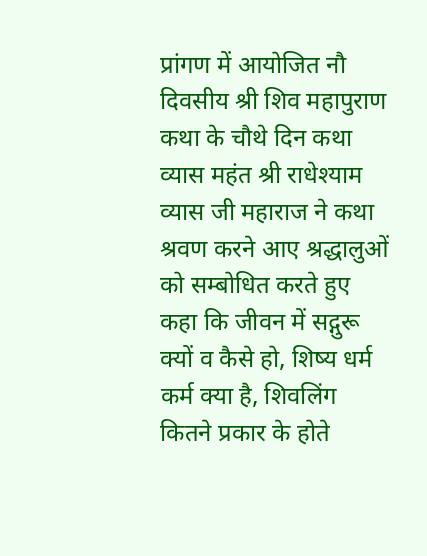प्रांगण में आयोजित नौ दिवसीय श्री शिव महापुराण कथा के चौथे दिन कथा व्यास महंत श्री राधेश्याम व्यास जी महाराज ने कथा श्रवण करने आए श्रद्धालुओं को सम्बोधित करते हुए कहा कि जीवन में सद्गुरू क्यों व कैसे हो, शिष्य धर्म कर्म क्या है, शिवलिंग कितने प्रकार के होते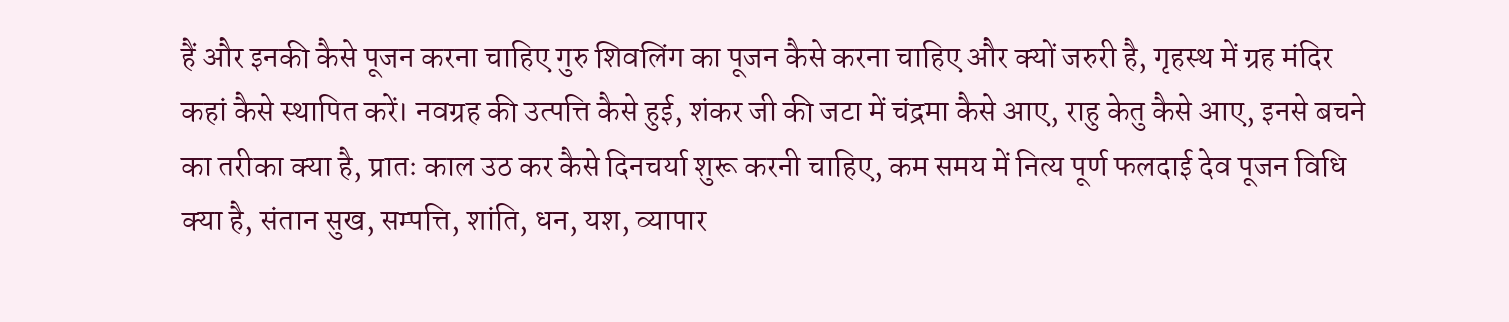हैं और इनकी कैसे पूजन करना चाहिए गुरु शिवलिंग का पूजन कैसे करना चाहिए और क्यों जरुरी है, गृहस्थ में ग्रह मंदिर कहां कैसे स्थापित करें। नवग्रह की उत्पत्ति कैसे हुई, शंकर जी की जटा में चंद्रमा कैसे आए, राहु केतु कैसे आए, इनसे बचने का तरीका क्या है, प्रातः काल उठ कर कैसे दिनचर्या शुरू करनी चाहिए, कम समय में नित्य पूर्ण फलदाई देव पूजन विधि क्या है, संतान सुख, सम्पत्ति, शांति, धन, यश, व्यापार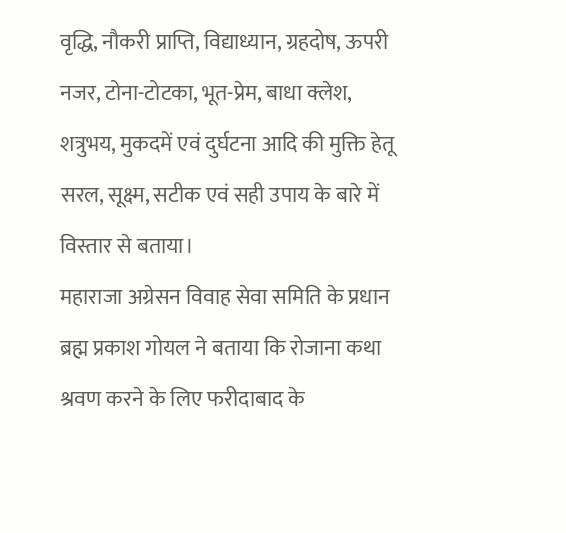वृद्धि, नौकरी प्राप्ति, विद्याध्यान, ग्रहदोष, ऊपरी नजर, टोना-टोटका, भूत-प्रेम, बाधा क्लेश, शत्रुभय, मुकदमें एवं दुर्घटना आदि की मुक्ति हेतू सरल, सूक्ष्म, सटीक एवं सही उपाय के बारे में विस्तार से बताया।
महाराजा अग्रेसन विवाह सेवा समिति के प्रधान ब्रह्म प्रकाश गोयल ने बताया कि रोजाना कथा श्रवण करने के लिए फरीदाबाद के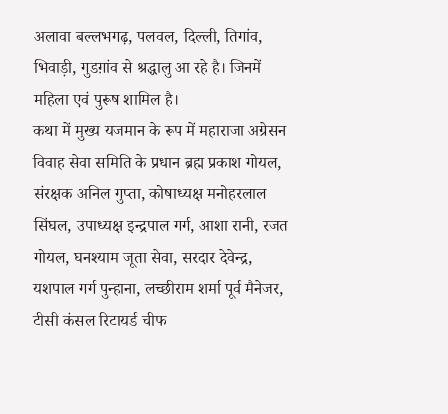अलावा बल्लभगढ़, पलवल, दिल्ली, तिगांव, भिवाड़ी, गुडग़ांव से श्रद्धालु आ रहे है। जिनमें महिला एवं पुरूष शामिल है।
कथा में मुख्य यजमान के रूप में महाराजा अग्रेसन विवाह सेवा समिति के प्रधान ब्रह्म प्रकाश गोयल, संरक्षक अनिल गुप्ता, कोषाध्यक्ष मनोहरलाल सिंघल, उपाध्यक्ष इन्द्रपाल गर्ग, आशा रानी, रजत गोयल, घनश्याम जूता सेवा, सरदार देवेन्द्र, यशपाल गर्ग पुन्हाना, लच्छीराम शर्मा पूर्व मैनेजर, टीसी कंसल रिटायर्ड चीफ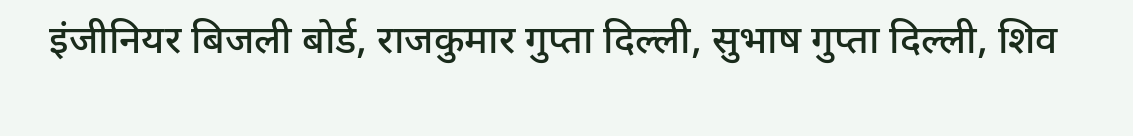इंजीनियर बिजली बोर्ड, राजकुमार गुप्ता दिल्ली, सुभाष गुप्ता दिल्ली, शिव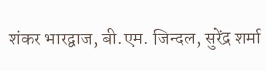शंकर भारद्वाज, बी.एम. जिन्दल, सुरेंद्र शर्मा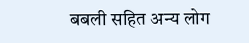बबली सहित अन्य लोग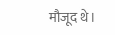मौजूद थे।